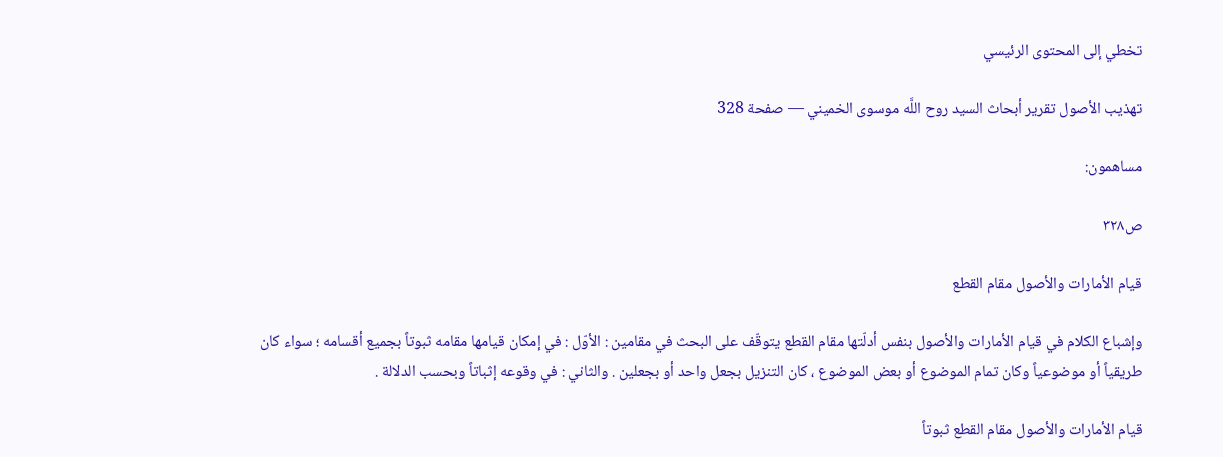تخطي إلى المحتوى الرئيسي

تهذيب الأصول تقرير أبحاث السيد روح اللَّه موسوى الخميني — صفحة 328

مساهمون:

ص٣٢٨

قيام الأمارات والأصول مقام القطع

وإشباع الكلام في قيام الأمارات والأصول بنفس أدلّتها مقام القطع يتوقّف على البحث في مقامين : الأوّل : في إمكان قيامها مقامه ثبوتاً بجميع أقسامه ؛ سواء كان طريقياً أو موضوعياً وكان تمام الموضوع أو بعض الموضوع ، كان التنزيل بجعل واحد أو بجعلين . والثاني : في وقوعه إثباتاً وبحسب الدلالة .

قيام الأمارات والأصول مقام القطع ثبوتاً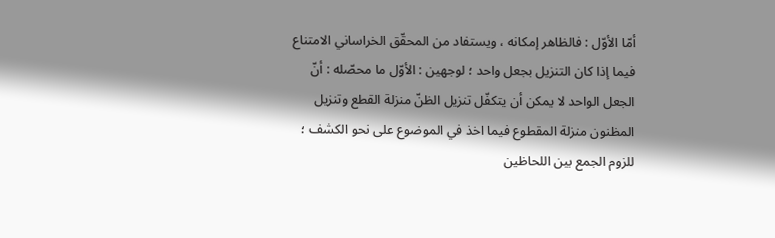أمّا الأوّل : فالظاهر إمكانه ، ويستفاد من المحقّق الخراساني الامتناع فيما إذا كان التنزيل بجعل واحد ؛ لوجهين : الأوّل ما محصّله : أنّ الجعل الواحد لا يمكن أن يتكفّل تنزيل الظنّ منزلة القطع وتنزيل المظنون منزلة المقطوع فيما اخذ في الموضوع على نحو الكشف ؛ للزوم الجمع بين اللحاظين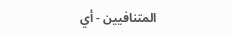المتنافيين - أي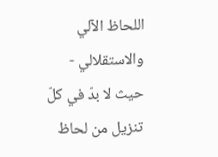اللحاظ الآلي والاستقلالي - حيث لا بدّ في كلّ تنزيل من لحاظ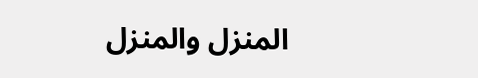المنزل والمنزل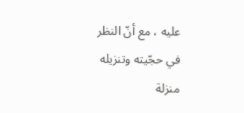عليه ، مع أنّ النظر في حجّيته وتنزيله منزلة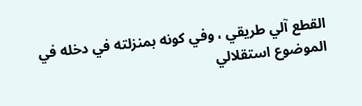القطع آلي طريقي ، وفي كونه بمنزلته في دخله في الموضوع استقلالي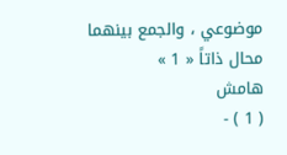موضوعي ، والجمع بينهما محال ذاتاً « 1 »
هامش
( 1 ) -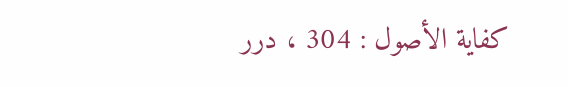كفاية الأصول : 304 ، درر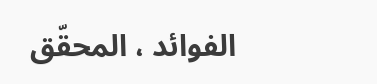الفوائد ، المحقّق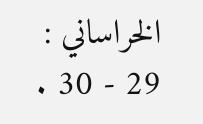الخراساني : 29 - 30 .